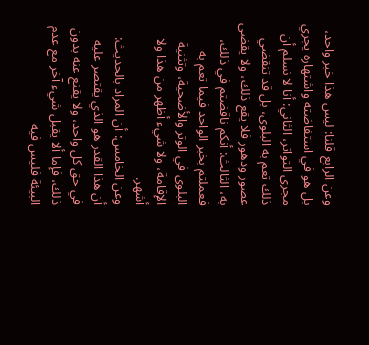وعن الرابع قلنا: ليس هذا خبر واحد، بل هو في استفاضته واشتهاره يجري مجرى التواتر، الثاني: أنا لا نسلم أن ذلك تعم به البلوى، بل قد تنقضي عصور ودهور فلا يقع ذلك، ولا يقضى به، الثالث: أنكم ناقضتم في ذلك، فعملتم بخبر الواحد فيما تعم به البلوى في الوتر والأضحية، وتثنية الإقامة، ولا شيء أظهر من هذا ولا أشهر.
وعن الخامس: أن المراد بالحديث: أن هذا القدر هو الذي يقتصر عليه في حق كل واحد، ولا يقنع عنه بدون ذلك، فإما ألا يقبل شيء آخر مع عدم البيئة فليس فيه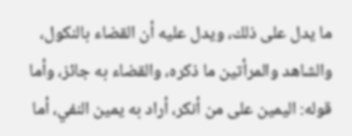ما يدل على ذلك، ويدل عليه أن القضاء بالنكول، والشاهد والمرأتين ما ذكره، والقضاء به جائز، وأما قوله: اليمين على من أنكر، أراد به يمين النفي، أما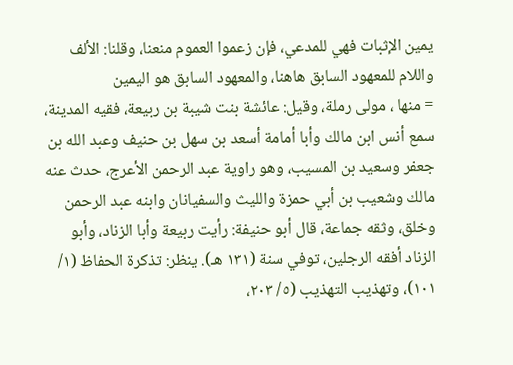يمين الإثبات فهي للمدعي، فإن زعموا العموم منعنا، وقلنا: الألف واللام للمعهود السابق هاهنا، والمعهود السابق هو اليمين
= منها ، مولى رملة، وقيل: عائشة بنت شيبة بن ربيعة، فقيه المدينة، سمع أنس ابن مالك وأبا أمامة أسعد بن سهل بن حنيف وعبد الله بن جعفر وسعيد بن المسيب، وهو راوية عبد الرحمن الأعرج، حدث عنه مالك وشعيب بن أبي حمزة والليث والسفيانان وابنه عبد الرحمن وخلق، وثقه جماعة، قال أبو حنيفة: رأيت ربيعة وأبا الزناد، وأبو الزناد أفقه الرجلين، توفي سنة (١٣١ هـ). ينظر: تذكرة الحفاظ (١/ ١٠١)، وتهذيب التهذيب (٥/ ٢٠٣،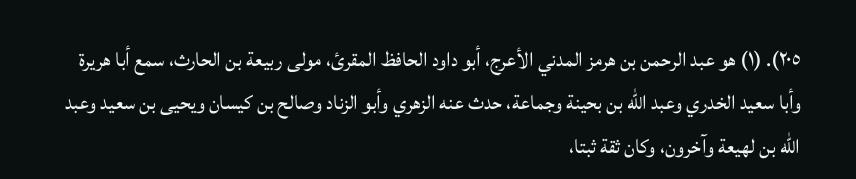٢٠٥). (١) هو عبد الرحمن بن هرمز المدني الأعرج، أبو داود الحافظ المقرئ، مولى ربيعة بن الحارث، سمع أبا هريرة وأبا سعيد الخدري وعبد الله بن بحينة وجماعة، حدث عنه الزهري وأبو الزناد وصالح بن كيسان ويحيى بن سعيد وعبد الله بن لهيعة وآخرون، وكان ثقة ثبتا،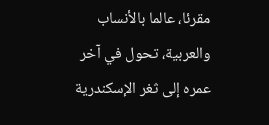مقرئا، عالما بالأنساب والعربية، تحول في آخر عمره إلى ثغر الإسكندرية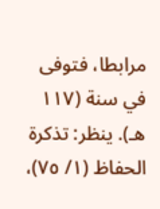مرابطا، فتوفى في سنة (١١٧ هـ). ينظر: تذكرة الحفاظ (١/ ٧٥)،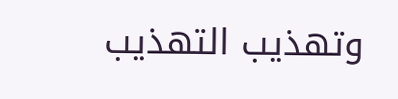وتهذيب التهذيب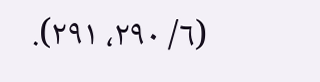(٦/ ٢٩٠، ٢٩١).